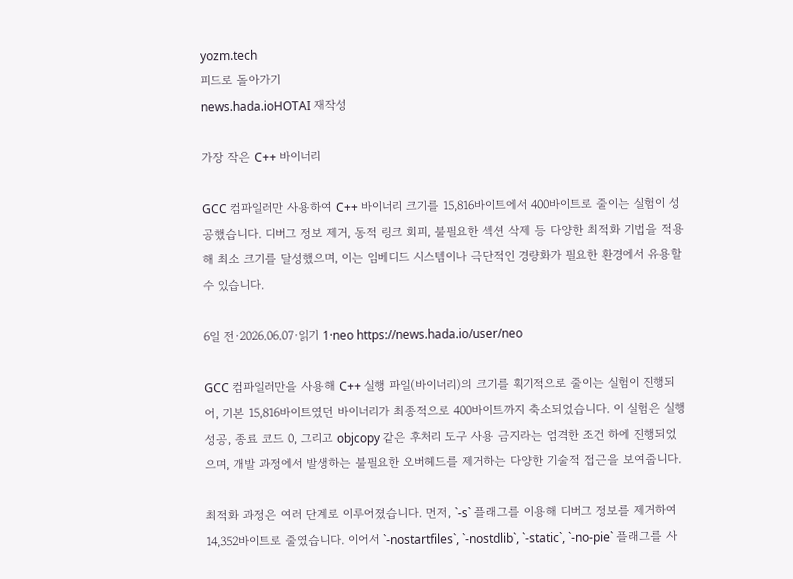yozm.tech
피드로 돌아가기
news.hada.ioHOTAI 재작성

가장 작은 C++ 바이너리

GCC 컴파일러만 사용하여 C++ 바이너리 크기를 15,816바이트에서 400바이트로 줄이는 실험이 성공했습니다. 디버그 정보 제거, 동적 링크 회피, 불필요한 섹션 삭제 등 다양한 최적화 기법을 적용해 최소 크기를 달성했으며, 이는 임베디드 시스템이나 극단적인 경량화가 필요한 환경에서 유용할 수 있습니다.

6일 전·2026.06.07·읽기 1·neo https://news.hada.io/user/neo

GCC 컴파일러만을 사용해 C++ 실행 파일(바이너리)의 크기를 획기적으로 줄이는 실험이 진행되어, 기본 15,816바이트였던 바이너리가 최종적으로 400바이트까지 축소되었습니다. 이 실험은 실행 성공, 종료 코드 0, 그리고 objcopy 같은 후처리 도구 사용 금지라는 엄격한 조건 하에 진행되었으며, 개발 과정에서 발생하는 불필요한 오버헤드를 제거하는 다양한 기술적 접근을 보여줍니다.

최적화 과정은 여러 단계로 이루어졌습니다. 먼저, `-s` 플래그를 이용해 디버그 정보를 제거하여 14,352바이트로 줄였습니다. 이어서 `-nostartfiles`, `-nostdlib`, `-static`, `-no-pie` 플래그를 사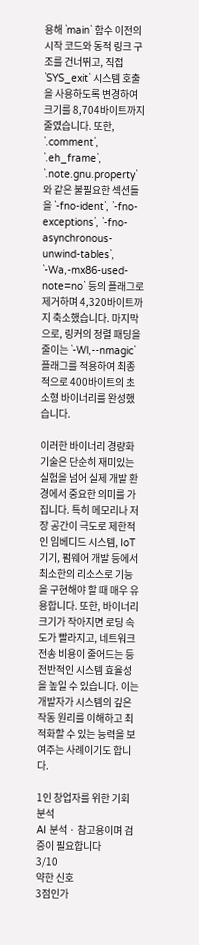용해 `main` 함수 이전의 시작 코드와 동적 링크 구조를 건너뛰고, 직접 `SYS_exit` 시스템 호출을 사용하도록 변경하여 크기를 8,704바이트까지 줄였습니다. 또한, `.comment`, `.eh_frame`, `.note.gnu.property`와 같은 불필요한 섹션들을 `-fno-ident`, `-fno-exceptions`, `-fno-asynchronous-unwind-tables`, `-Wa,-mx86-used-note=no` 등의 플래그로 제거하며 4,320바이트까지 축소했습니다. 마지막으로, 링커의 정렬 패딩을 줄이는 `-Wl,--nmagic` 플래그를 적용하여 최종적으로 400바이트의 초소형 바이너리를 완성했습니다.

이러한 바이너리 경량화 기술은 단순히 재미있는 실험을 넘어 실제 개발 환경에서 중요한 의미를 가집니다. 특히 메모리나 저장 공간이 극도로 제한적인 임베디드 시스템, IoT 기기, 펌웨어 개발 등에서 최소한의 리소스로 기능을 구현해야 할 때 매우 유용합니다. 또한, 바이너리 크기가 작아지면 로딩 속도가 빨라지고, 네트워크 전송 비용이 줄어드는 등 전반적인 시스템 효율성을 높일 수 있습니다. 이는 개발자가 시스템의 깊은 작동 원리를 이해하고 최적화할 수 있는 능력을 보여주는 사례이기도 합니다.

1인 창업자를 위한 기회 분석
AI 분석 · 참고용이며 검증이 필요합니다
3/10
약한 신호
3점인가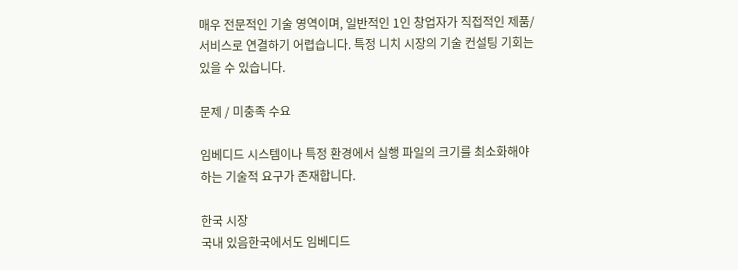매우 전문적인 기술 영역이며, 일반적인 1인 창업자가 직접적인 제품/서비스로 연결하기 어렵습니다. 특정 니치 시장의 기술 컨설팅 기회는 있을 수 있습니다.

문제 / 미충족 수요

임베디드 시스템이나 특정 환경에서 실행 파일의 크기를 최소화해야 하는 기술적 요구가 존재합니다.

한국 시장
국내 있음한국에서도 임베디드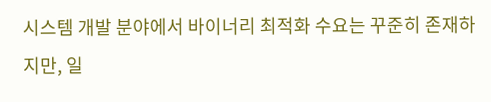시스템 개발 분야에서 바이너리 최적화 수요는 꾸준히 존재하지만, 일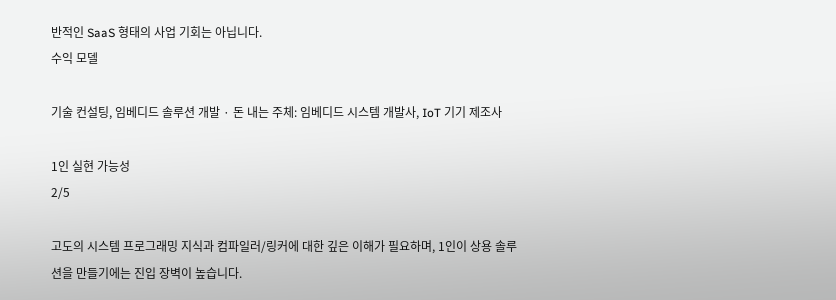반적인 SaaS 형태의 사업 기회는 아닙니다.
수익 모델

기술 컨설팅, 임베디드 솔루션 개발 · 돈 내는 주체: 임베디드 시스템 개발사, IoT 기기 제조사

1인 실현 가능성
2/5

고도의 시스템 프로그래밍 지식과 컴파일러/링커에 대한 깊은 이해가 필요하며, 1인이 상용 솔루션을 만들기에는 진입 장벽이 높습니다.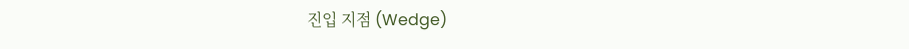진입 지점 (Wedge)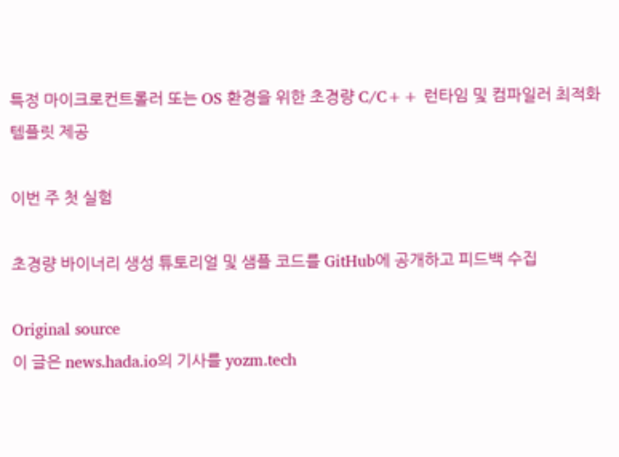특정 마이크로컨트롤러 또는 OS 환경을 위한 초경량 C/C++ 런타임 및 컴파일러 최적화 템플릿 제공

이번 주 첫 실험

초경량 바이너리 생성 튜토리얼 및 샘플 코드를 GitHub에 공개하고 피드백 수집

Original source
이 글은 news.hada.io의 기사를 yozm.tech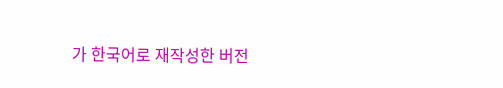가 한국어로 재작성한 버전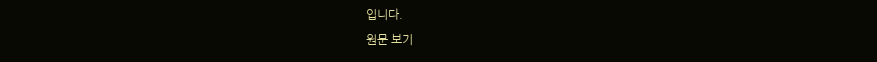입니다.
원문 보기